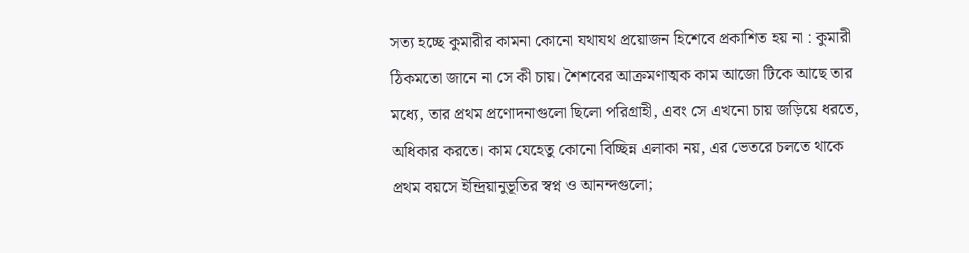সত্য হচ্ছে কুমারীর কামনা কোনো যথাযথ প্রয়োজন হিশেবে প্রকাশিত হয় না : কুমারী ঠিকমতো জানে না সে কী চায়। শৈশবের আক্রমণাত্মক কাম আজো টিকে আছে তার মধ্যে, তার প্রথম প্রণোদনাগুলো ছিলো পরিগ্রাহী, এবং সে এখনো চায় জড়িয়ে ধরতে, অধিকার করতে। কাম যেহেতু কোনো বিচ্ছিন্ন এলাকা নয়, এর ভেতরে চলতে থাকে প্রথম বয়সে ইন্দ্রিয়ানুভূতির স্বপ্ন ও আনন্দগুলো;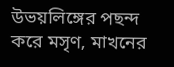উভয়লিঙ্গের পছন্দ করে মসৃণ, মাখনের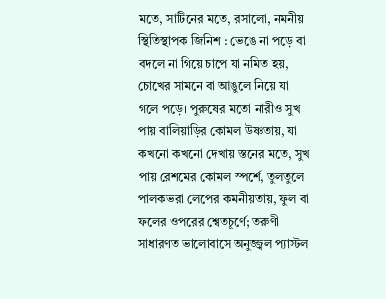মতে, সাটিনের মতে, রসালো, নমনীয় স্থিতিস্থাপক জিনিশ : ভেঙে না পড়ে বা বদলে না গিয়ে চাপে যা নমিত হয়, চোখের সামনে বা আঙুলে নিয়ে যা গলে পড়ে। পুরুষের মতো নারীও সুখ পায় বালিয়াড়ির কোমল উষ্ণতায়, যা কখনো কখনো দেখায় স্তনের মতে, সুখ পায় রেশমের কোমল স্পর্শে, তুলতুলে পালকভরা লেপের কমনীয়তায়, ফুল বা ফলের ওপরের শ্বেতচূর্ণে; তরুণী সাধারণত ভালোবাসে অনুজ্জ্বল প্যাস্টল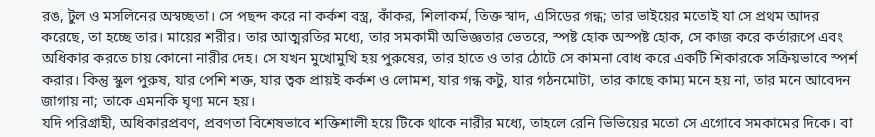রঙ, টুল ও মসলিনের অস্বচ্ছতা। সে পছন্দ করে না কর্কশ বস্ত্র, কাঁকর, শিলাকর্ম, তিক্ত স্বাদ, এসিডের গন্ধ; তার ভাইয়ের মতোই যা সে প্রথম আদর করেছে, তা হচ্ছে তার। মায়ের শরীর। তার আত্মরতির মধ্যে, তার সমকামী অভিজ্ঞতার ভেতরে, স্পষ্ট হোক অস্পষ্ট হোক, সে কাজ করে কর্তারূপে এবং অধিকার করতে চায় কোনো নারীর দেহ। সে যখন মুখোমুখি হয় পুরুষের, তার হাতে ও তার ঠোটে সে কামনা বোধ করে একটি শিকারকে সক্রিয়ভাবে স্পর্শ করার। কিন্তু স্কুল পুরুষ, যার পেশি শক্ত, যার ত্বক প্রায়ই কর্কশ ও লোমশ, যার গন্ধ কটু, যার গঠনমোটা, তার কাছে কাম্য মনে হয় না, তার মনে আবেদন জাগায় না; তাকে এমনকি ঘৃণ্য মনে হয়।
যদি পরিগ্রাহী, অধিকারপ্রবণ, প্রবণতা বিশেষভাবে শক্তিশালী হয়ে টিকে থাকে নারীর মধ্যে, তাহলে রেনি ভিভিয়ের মতো সে এগোবে সমকামের দিকে। বা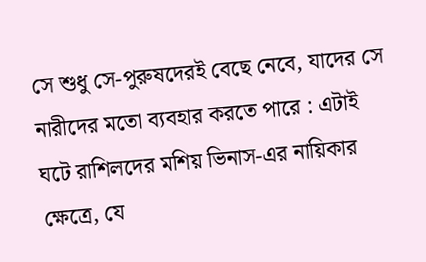সে শুধু সে-পুরুষদেরই বেছে নেবে, যাদের সে নারীদের মতো ব্যবহার করতে পারে : এটাই ঘটে রাশিলদের মশিয় ভিনাস-এর নায়িকার ক্ষেত্রে, যে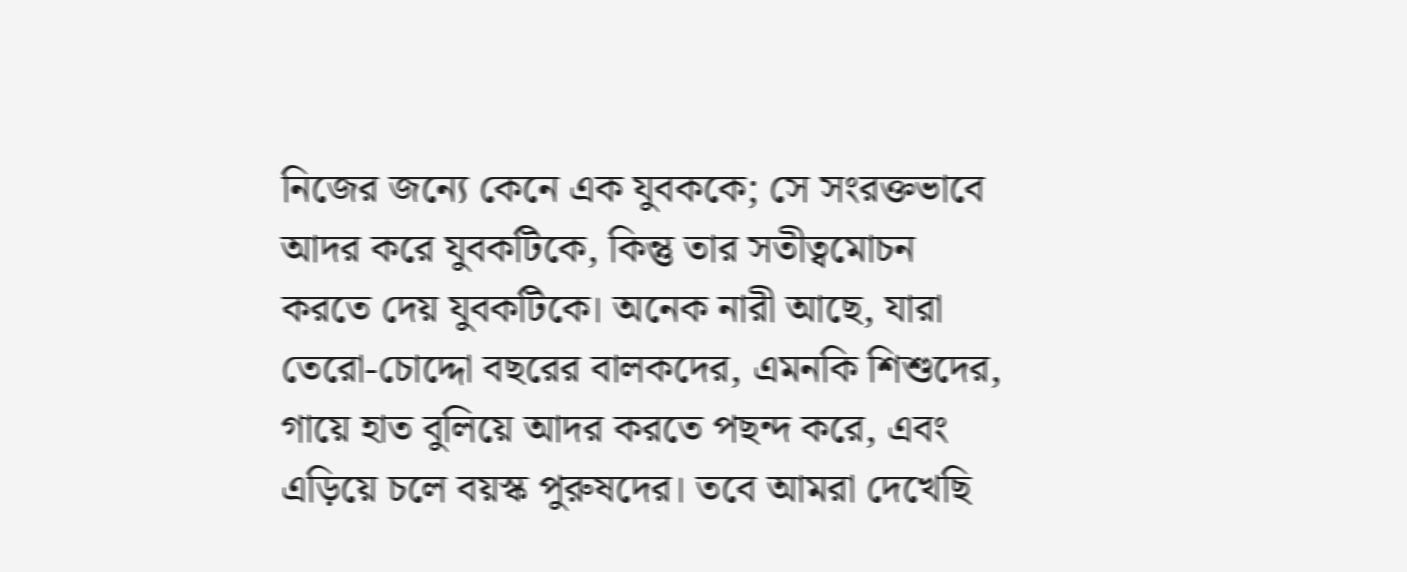নিজের জন্যে কেনে এক যুবককে; সে সংরক্তভাবে আদর করে যুবকটিকে, কিন্তু তার সতীত্বমোচন করতে দেয় যুবকটিকে। অনেক নারী আছে, যারা তেরো-চোদ্দো বছরের বালকদের, এমনকি শিশুদের, গায়ে হাত বুলিয়ে আদর করতে পছন্দ করে, এবং এড়িয়ে চলে বয়স্ক পুরুষদের। তবে আমরা দেখেছি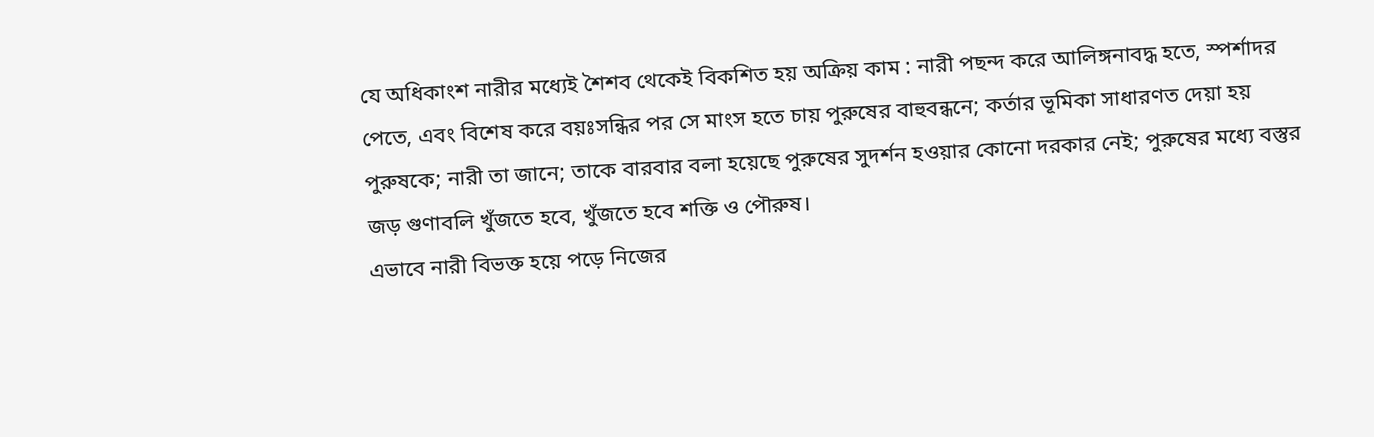যে অধিকাংশ নারীর মধ্যেই শৈশব থেকেই বিকশিত হয় অক্রিয় কাম : নারী পছন্দ করে আলিঙ্গনাবদ্ধ হতে, স্পর্শাদর পেতে, এবং বিশেষ করে বয়ঃসন্ধির পর সে মাংস হতে চায় পুরুষের বাহুবন্ধনে; কর্তার ভূমিকা সাধারণত দেয়া হয় পুরুষকে; নারী তা জানে; তাকে বারবার বলা হয়েছে পুরুষের সুদর্শন হওয়ার কোনো দরকার নেই; পুরুষের মধ্যে বস্তুর জড় গুণাবলি খুঁজতে হবে, খুঁজতে হবে শক্তি ও পৌরুষ।
এভাবে নারী বিভক্ত হয়ে পড়ে নিজের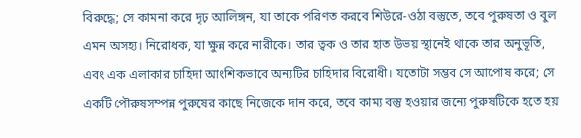বিরুদ্ধে; সে কামনা করে দৃঢ় আলিঙ্গন, যা তাকে পরিণত করবে শিউরে-ওঠা বস্তুতে, তবে পুরুষতা ও বুল এমন অসহ্য। নিরোধক, যা ক্ষুন্ন করে নারীকে। তার ত্বক ও তার হাত উভয় স্থানেই থাকে তার অনুভূতি, এবং এক এলাকার চাহিদা আংশিকভাবে অন্যটির চাহিদার বিরোধী। যতোটা সম্ভব সে আপোষ করে; সে একটি পৌরুষসম্পন্ন পুরুষের কাছে নিজেকে দান করে, তবে কাম্য বস্তু হওয়ার জন্যে পুরুষটিকে হতে হয়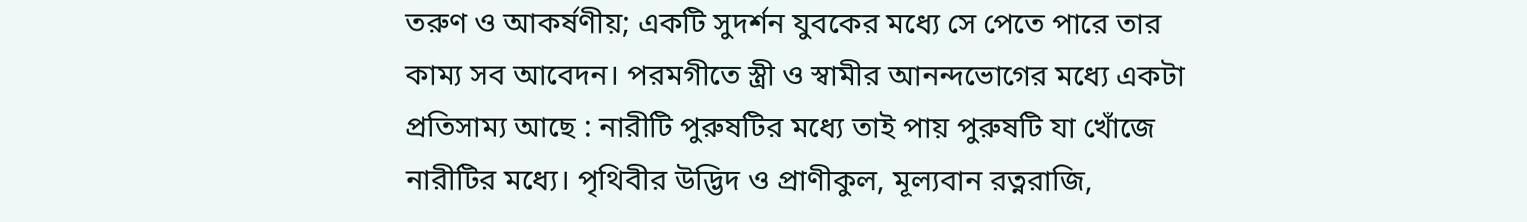তরুণ ও আকর্ষণীয়; একটি সুদর্শন যুবকের মধ্যে সে পেতে পারে তার কাম্য সব আবেদন। পরমগীতে স্ত্রী ও স্বামীর আনন্দভোগের মধ্যে একটা প্রতিসাম্য আছে : নারীটি পুরুষটির মধ্যে তাই পায় পুরুষটি যা খোঁজে নারীটির মধ্যে। পৃথিবীর উদ্ভিদ ও প্রাণীকুল, মূল্যবান রত্নরাজি,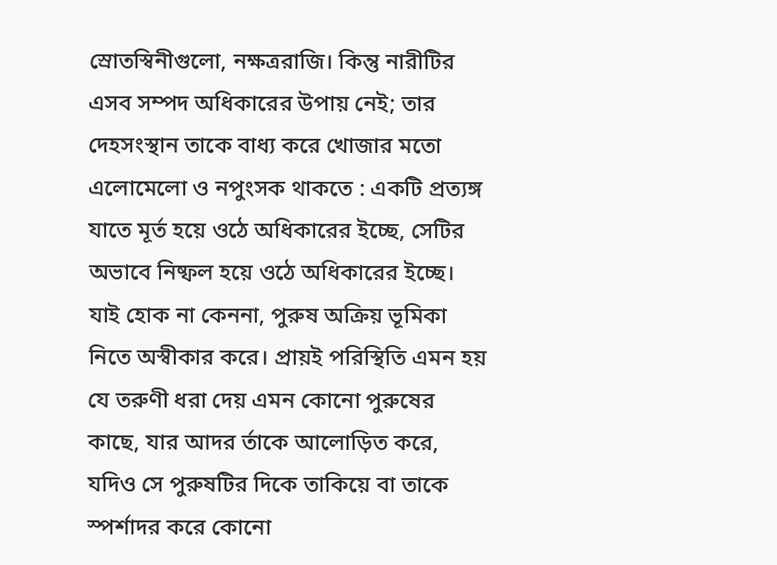স্রোতস্বিনীগুলো, নক্ষত্ররাজি। কিন্তু নারীটির এসব সম্পদ অধিকারের উপায় নেই; তার দেহসংস্থান তাকে বাধ্য করে খোজার মতো এলোমেলো ও নপুংসক থাকতে : একটি প্রত্যঙ্গ যাতে মূর্ত হয়ে ওঠে অধিকারের ইচ্ছে, সেটির অভাবে নিষ্ফল হয়ে ওঠে অধিকারের ইচ্ছে। যাই হোক না কেননা, পুরুষ অক্রিয় ভূমিকা নিতে অস্বীকার করে। প্রায়ই পরিস্থিতি এমন হয় যে তরুণী ধরা দেয় এমন কোনো পুরুষের কাছে, যার আদর র্তাকে আলোড়িত করে, যদিও সে পুরুষটির দিকে তাকিয়ে বা তাকে স্পর্শাদর করে কোনো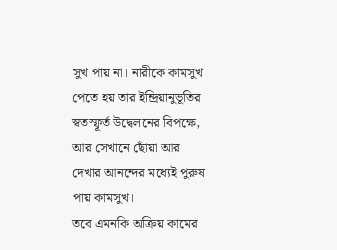সুখ পায় না। নারীকে কামসুখ পেতে হয় তার ইন্দ্রিয়ানুভূতির স্বতস্ফূর্ত উদ্বেলনের বিপক্ষে, আর সেখানে ছোঁয়া আর দেখার আনন্দের মধ্যেই পুরুষ পায় কামসুখ।
তবে এমনকি অক্রিয় কামের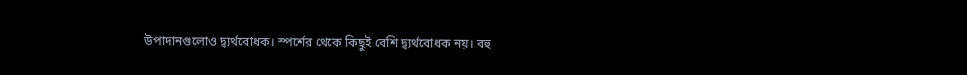উপাদানগুলোও দ্ব্যর্থবোধক। স্পর্শের থেকে কিছুই বেশি দ্ব্যর্থবোধক নয়। বহু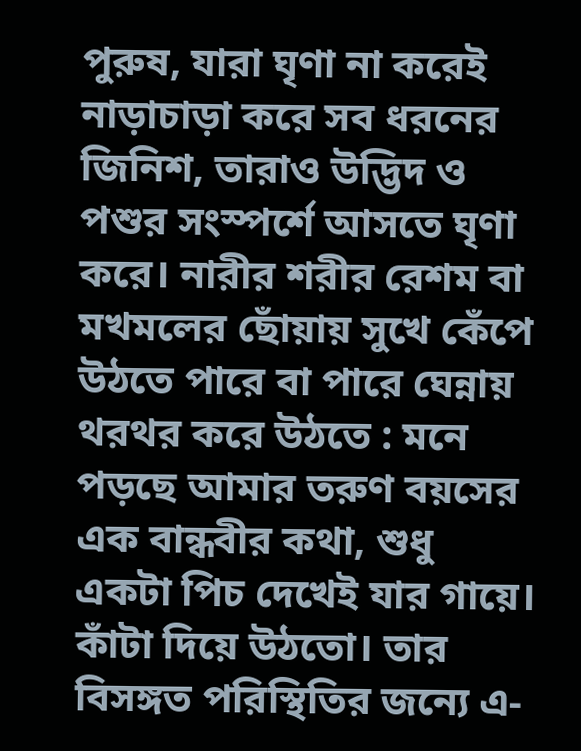পুরুষ, যারা ঘৃণা না করেই নাড়াচাড়া করে সব ধরনের জিনিশ, তারাও উদ্ভিদ ও পশুর সংস্পর্শে আসতে ঘৃণা করে। নারীর শরীর রেশম বা মখমলের ছোঁয়ায় সুখে কেঁপে উঠতে পারে বা পারে ঘেন্নায় থরথর করে উঠতে : মনে পড়ছে আমার তরুণ বয়সের এক বান্ধবীর কথা, শুধু একটা পিচ দেখেই যার গায়ে। কাঁটা দিয়ে উঠতো। তার বিসঙ্গত পরিস্থিতির জন্যে এ-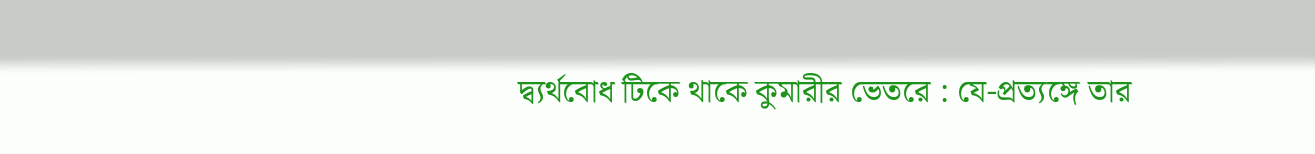দ্ব্যর্থবোধ টিকে থাকে কুমারীর ভেতরে : যে-প্রত্যঙ্গে তার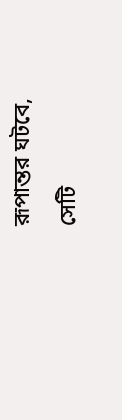রূপান্তর ঘটবে, সেটি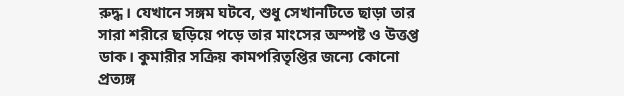রুদ্ধ। যেখানে সঙ্গম ঘটবে, শুধু সেখানটিতে ছাড়া তার সারা শরীরে ছড়িয়ে পড়ে তার মাংসের অস্পষ্ট ও উত্তপ্ত ডাক। কুমারীর সক্রিয় কামপরিতৃপ্তির জন্যে কোনো প্রত্যঙ্গ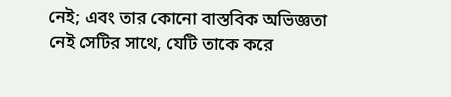নেই; এবং তার কোনো বাস্তবিক অভিজ্ঞতা নেই সেটির সাথে, যেটি তাকে করে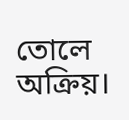তোলে অক্রিয়।